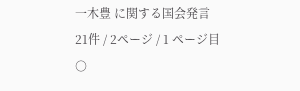一木豊 に関する国会発言
21件 / 2ページ / 1 ページ目
○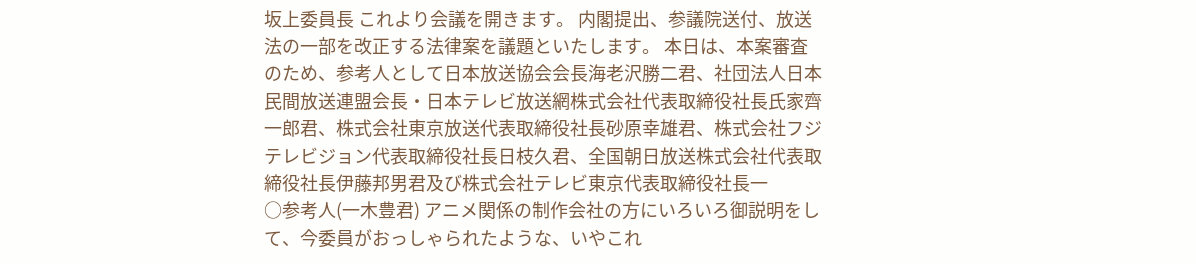坂上委員長 これより会議を開きます。 内閣提出、参議院送付、放送法の一部を改正する法律案を議題といたします。 本日は、本案審査のため、参考人として日本放送協会会長海老沢勝二君、社団法人日本民間放送連盟会長・日本テレビ放送網株式会社代表取締役社長氏家齊一郎君、株式会社東京放送代表取締役社長砂原幸雄君、株式会社フジテレビジョン代表取締役社長日枝久君、全国朝日放送株式会社代表取締役社長伊藤邦男君及び株式会社テレビ東京代表取締役社長一
○参考人(一木豊君) アニメ関係の制作会社の方にいろいろ御説明をして、今委員がおっしゃられたような、いやこれ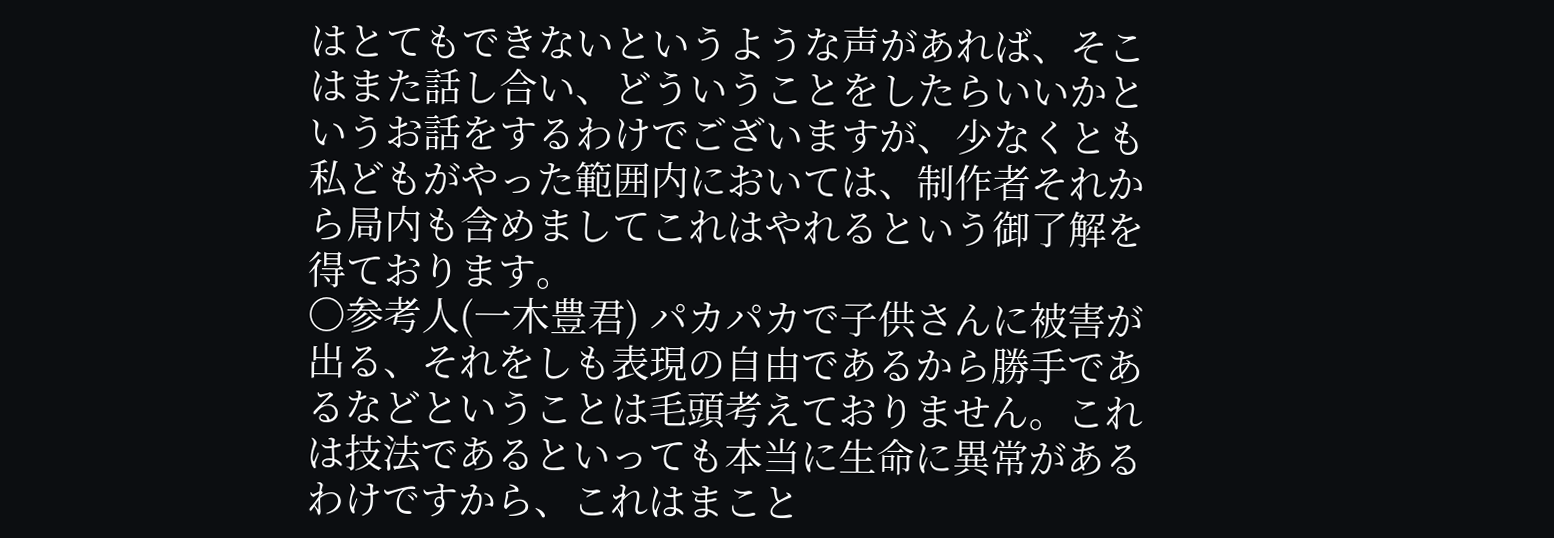はとてもできないというような声があれば、そこはまた話し合い、どういうことをしたらいいかというお話をするわけでございますが、少なくとも私どもがやった範囲内においては、制作者それから局内も含めましてこれはやれるという御了解を得ております。
○参考人(一木豊君) パカパカで子供さんに被害が出る、それをしも表現の自由であるから勝手であるなどということは毛頭考えておりません。これは技法であるといっても本当に生命に異常があるわけですから、これはまこと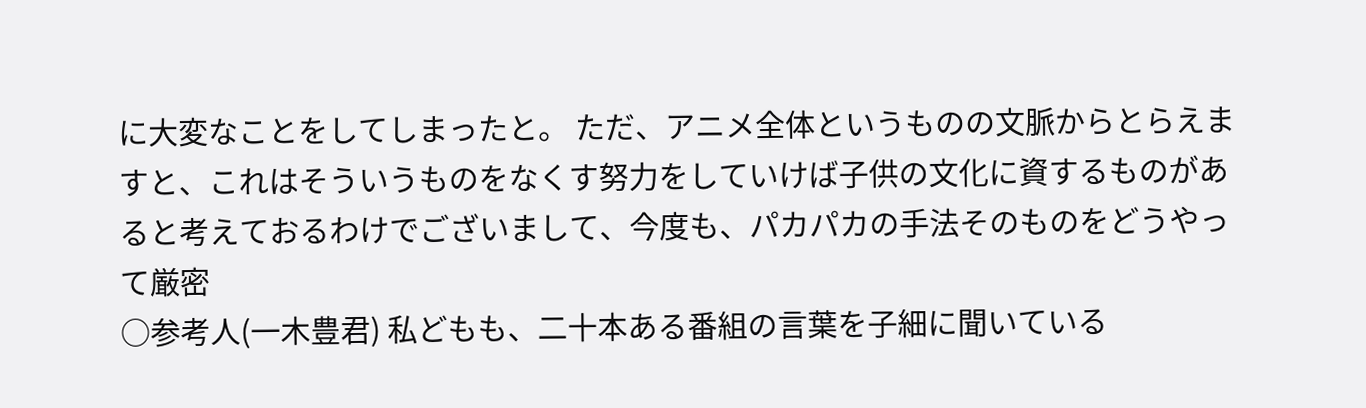に大変なことをしてしまったと。 ただ、アニメ全体というものの文脈からとらえますと、これはそういうものをなくす努力をしていけば子供の文化に資するものがあると考えておるわけでございまして、今度も、パカパカの手法そのものをどうやって厳密
○参考人(一木豊君) 私どもも、二十本ある番組の言葉を子細に聞いている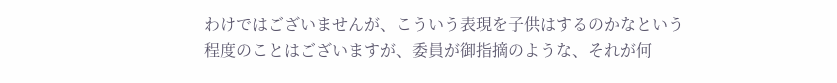わけではございませんが、こういう表現を子供はするのかなという程度のことはございますが、委員が御指摘のような、それが何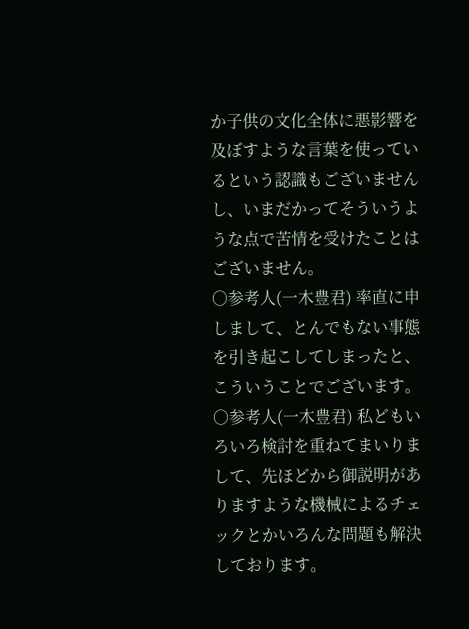か子供の文化全体に悪影響を及ぼすような言葉を使っているという認識もございませんし、いまだかってそういうような点で苦情を受けたことはございません。
○参考人(一木豊君) 率直に申しまして、とんでもない事態を引き起こしてしまったと、こういうことでございます。
○参考人(一木豊君) 私どもいろいろ検討を重ねてまいりまして、先ほどから御説明がありますような機械によるチェックとかいろんな問題も解決しております。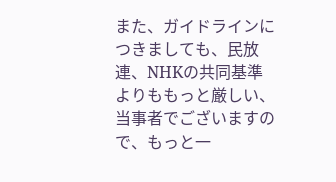また、ガイドラインにつきましても、民放連、NHKの共同基準よりももっと厳しい、当事者でございますので、もっと一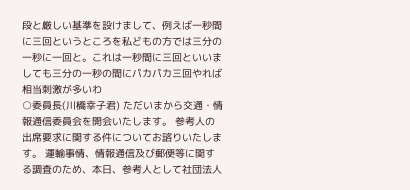段と厳しい基準を設けまして、例えば一秒間に三回というところを私どもの方では三分の一秒に一回と。これは一秒間に三回といいましても三分の一秒の間にパカパカ三回やれば相当刺激が多いわ
○委員長(川橋幸子君) ただいまから交通・情報通信委員会を開会いたします。 参考人の出席要求に関する件についてお諮りいたします。 運輸事情、情報通信及び郵便等に関する調査のため、本日、参考人として社団法人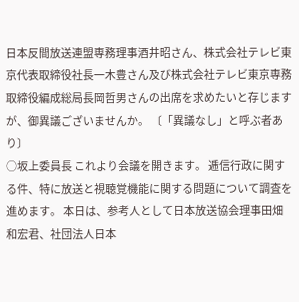日本反間放送連盟専務理事酒井昭さん、株式会社テレビ東京代表取締役社長一木豊さん及び株式会社テレビ東京専務取締役編成総局長岡哲男さんの出席を求めたいと存じますが、御異議ございませんか。 〔「異議なし」と呼ぶ者あり〕
○坂上委員長 これより会議を開きます。 逓信行政に関する件、特に放送と視聴覚機能に関する問題について調査を進めます。 本日は、参考人として日本放送協会理事田畑和宏君、社団法人日本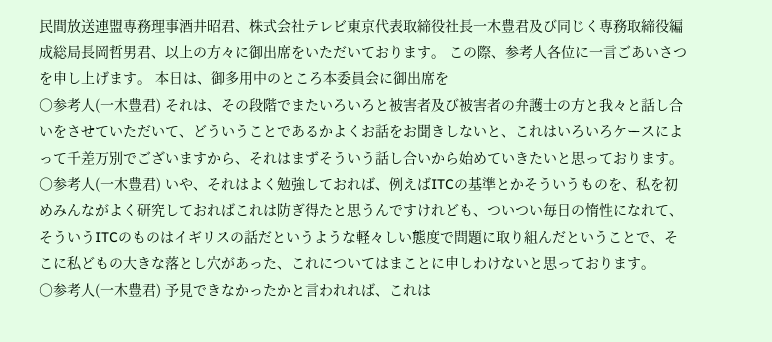民間放送連盟専務理事酒井昭君、株式会社テレビ東京代表取締役社長一木豊君及び同じく専務取締役編成総局長岡哲男君、以上の方々に御出席をいただいております。 この際、参考人各位に一言ごあいさつを申し上げます。 本日は、御多用中のところ本委員会に御出席を
○参考人(一木豊君) それは、その段階でまたいろいろと被害者及び被害者の弁護士の方と我々と話し合いをさせていただいて、どういうことであるかよくお話をお聞きしないと、これはいろいろケースによって千差万別でございますから、それはまずそういう話し合いから始めていきたいと思っております。
○参考人(一木豊君) いや、それはよく勉強しておれば、例えばITCの基準とかそういうものを、私を初めみんながよく研究しておればこれは防ぎ得たと思うんですけれども、ついつい毎日の惰性になれて、そういうITCのものはイギリスの話だというような軽々しい態度で問題に取り組んだということで、そこに私どもの大きな落とし穴があった、これについてはまことに申しわけないと思っております。
○参考人(一木豊君) 予見できなかったかと言われれば、これは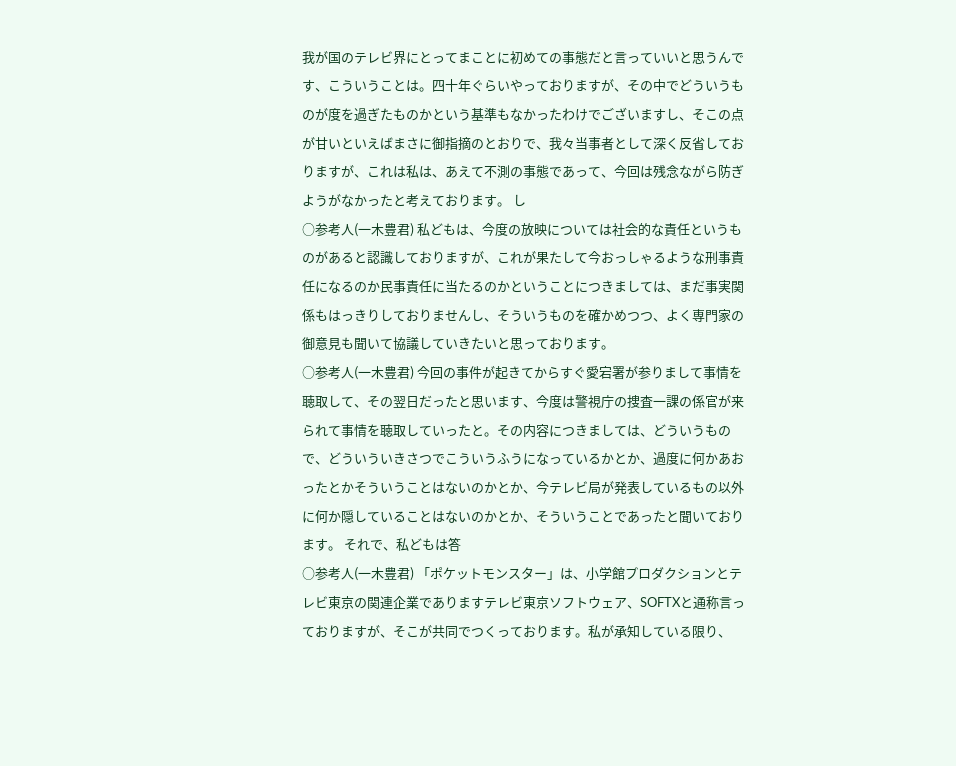我が国のテレビ界にとってまことに初めての事態だと言っていいと思うんです、こういうことは。四十年ぐらいやっておりますが、その中でどういうものが度を過ぎたものかという基準もなかったわけでございますし、そこの点が甘いといえばまさに御指摘のとおりで、我々当事者として深く反省しておりますが、これは私は、あえて不測の事態であって、今回は残念ながら防ぎようがなかったと考えております。 し
○参考人(一木豊君) 私どもは、今度の放映については社会的な責任というものがあると認識しておりますが、これが果たして今おっしゃるような刑事責任になるのか民事責任に当たるのかということにつきましては、まだ事実関係もはっきりしておりませんし、そういうものを確かめつつ、よく専門家の御意見も聞いて協議していきたいと思っております。
○参考人(一木豊君) 今回の事件が起きてからすぐ愛宕署が参りまして事情を聴取して、その翌日だったと思います、今度は警視庁の捜査一課の係官が来られて事情を聴取していったと。その内容につきましては、どういうもので、どういういきさつでこういうふうになっているかとか、過度に何かあおったとかそういうことはないのかとか、今テレビ局が発表しているもの以外に何か隠していることはないのかとか、そういうことであったと聞いております。 それで、私どもは答
○参考人(一木豊君) 「ポケットモンスター」は、小学館プロダクションとテレビ東京の関連企業でありますテレビ東京ソフトウェア、SOFTXと通称言っておりますが、そこが共同でつくっております。私が承知している限り、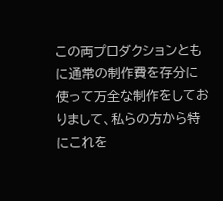この両プロダクションともに通常の制作費を存分に使って万全な制作をしておりまして、私らの方から特にこれを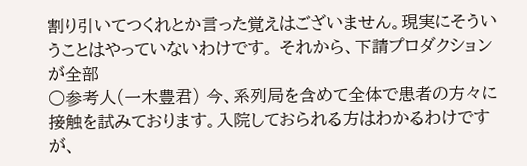割り引いてつくれとか言った覚えはございません。現実にそういうことはやっていないわけです。 それから、下請プロダクションが全部
○参考人(一木豊君) 今、系列局を含めて全体で患者の方々に接触を試みております。入院しておられる方はわかるわけですが、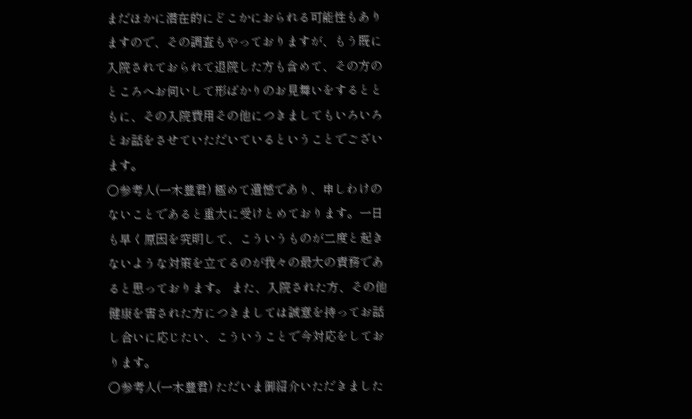まだほかに潜在的にどこかにおられる可能性もありますので、その調査もやっておりますが、もう既に入院されておられて退院した方も含めて、その方のところへお伺いして形ばかりのお見舞いをするとともに、その入院費用その他につきましてもいろいろとお話をさせていただいているということでございます。
○参考人(一木豊君) 極めて遺憾であり、申しわけのないことであると重大に受けとめております。一日も早く原因を究明して、こういうものが二度と起きないような対策を立てるのが我々の最大の責務であると思っております。 また、入院された方、その他健康を害された方につきましては誠意を持ってお話し合いに応じたい、こういうことで今対応をしております。
○参考人(一木豊君) ただいま御紹介いただきました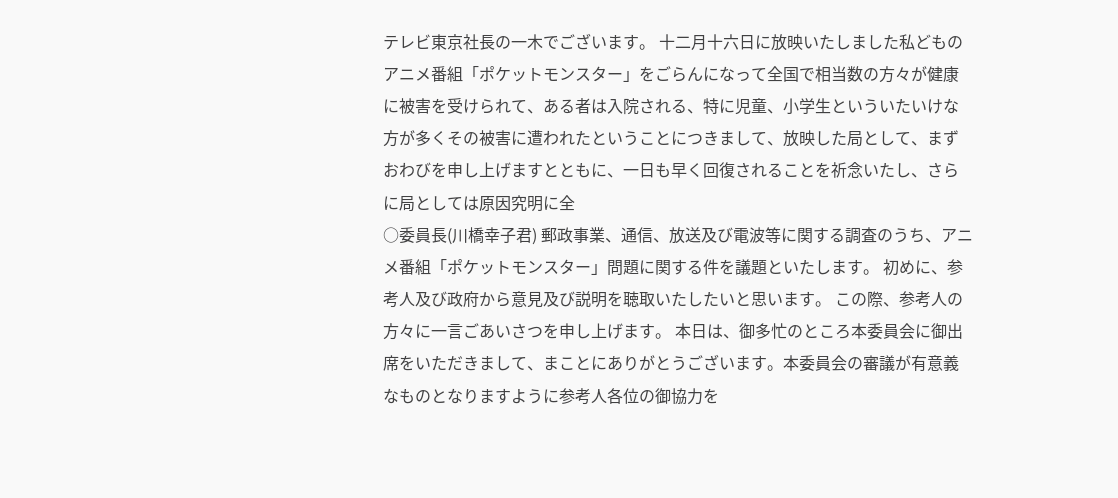テレビ東京社長の一木でございます。 十二月十六日に放映いたしました私どものアニメ番組「ポケットモンスター」をごらんになって全国で相当数の方々が健康に被害を受けられて、ある者は入院される、特に児童、小学生といういたいけな方が多くその被害に遭われたということにつきまして、放映した局として、まずおわびを申し上げますとともに、一日も早く回復されることを祈念いたし、さらに局としては原因究明に全
○委員長(川橋幸子君) 郵政事業、通信、放送及び電波等に関する調査のうち、アニメ番組「ポケットモンスター」問題に関する件を議題といたします。 初めに、参考人及び政府から意見及び説明を聴取いたしたいと思います。 この際、参考人の方々に一言ごあいさつを申し上げます。 本日は、御多忙のところ本委員会に御出席をいただきまして、まことにありがとうございます。本委員会の審議が有意義なものとなりますように参考人各位の御協力を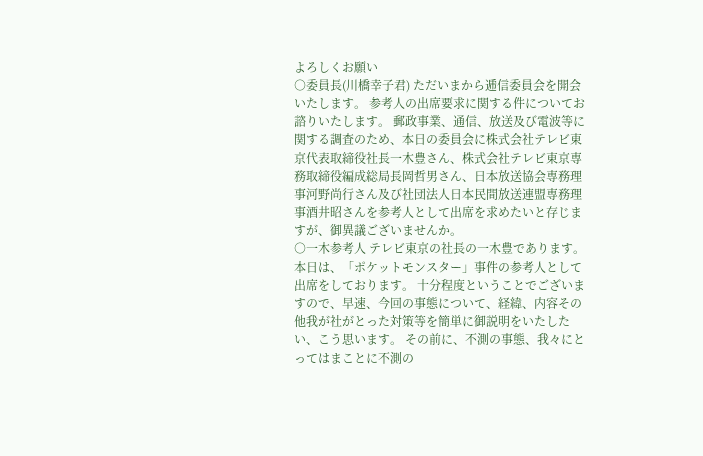よろしくお願い
○委員長(川橋幸子君) ただいまから逓信委員会を開会いたします。 参考人の出席要求に関する件についてお諮りいたします。 郵政事業、通信、放送及び電波等に関する調査のため、本日の委員会に株式会社テレビ東京代表取締役社長一木豊さん、株式会社テレビ東京専務取締役編成総局長岡哲男さん、日本放送協会専務理事河野尚行さん及び社団法人日本民間放送連盟専務理事酒井昭さんを参考人として出席を求めたいと存じますが、御異議ございませんか。
○一木参考人 テレビ東京の社長の一木豊であります。本日は、「ポケットモンスター」事件の参考人として出席をしております。 十分程度ということでございますので、早速、今回の事態について、経緯、内容その他我が社がとった対策等を簡単に御説明をいたしたい、こう思います。 その前に、不測の事態、我々にとってはまことに不測の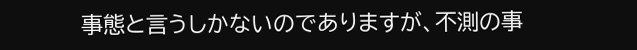事態と言うしかないのでありますが、不測の事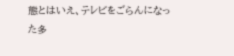態とはいえ、テレビをごらんになった多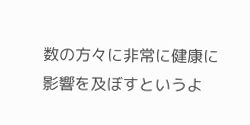数の方々に非常に健康に影響を及ぼすというよ